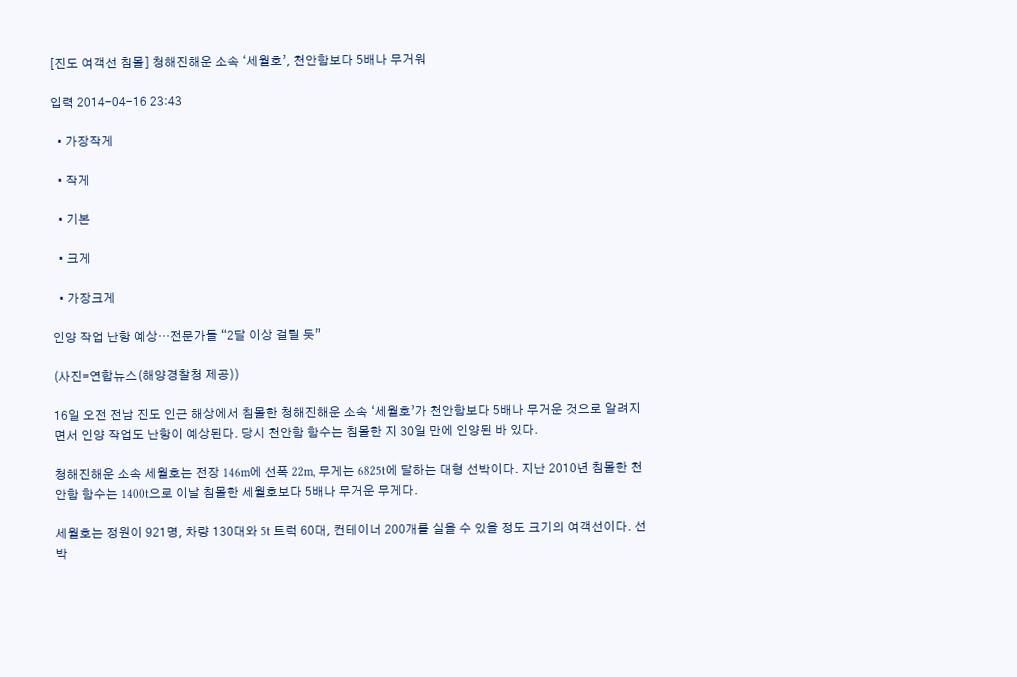[진도 여객선 침몰] 청해진해운 소속 ‘세월호’, 천안함보다 5배나 무거워

입력 2014-04-16 23:43

  • 가장작게

  • 작게

  • 기본

  • 크게

  • 가장크게

인양 작업 난항 예상…전문가들 “2달 이상 걸릴 듯”

(사진=연합뉴스(해양경찰청 제공))

16일 오전 전남 진도 인근 해상에서 침몰한 청해진해운 소속 ‘세월호’가 천안함보다 5배나 무거운 것으로 알려지면서 인양 작업도 난항이 예상된다. 당시 천안함 함수는 침몰한 지 30일 만에 인양된 바 있다.

청해진해운 소속 세월호는 전장 146m에 선폭 22m, 무게는 6825t에 달하는 대형 선박이다. 지난 2010년 침몰한 천안함 함수는 1400t으로 이날 침몰한 세월호보다 5배나 무거운 무게다.

세월호는 정원이 921명, 차량 130대와 5t 트럭 60대, 컨테이너 200개를 실을 수 있을 정도 크기의 여객선이다. 선박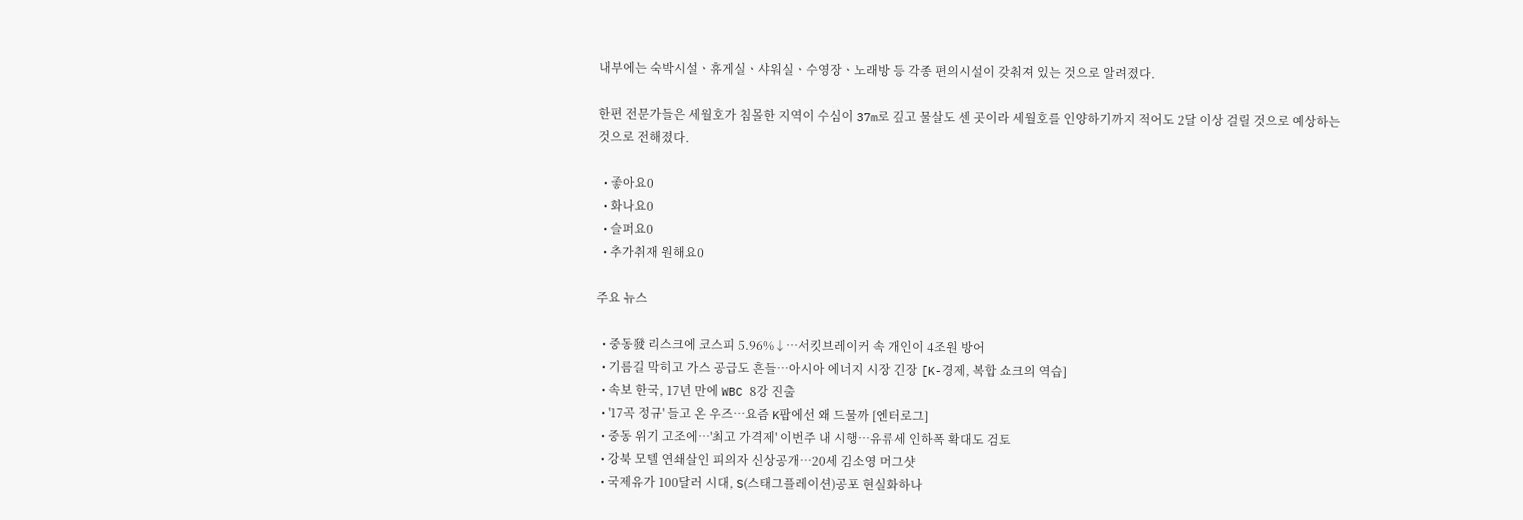내부에는 숙박시설ㆍ휴게실ㆍ샤워실ㆍ수영장ㆍ노래방 등 각종 편의시설이 갖춰져 있는 것으로 알려졌다.

한편 전문가들은 세월호가 침몰한 지역이 수심이 37m로 깊고 물살도 센 곳이라 세월호를 인양하기까지 적어도 2달 이상 걸릴 것으로 예상하는 것으로 전해졌다.

  • 좋아요0
  • 화나요0
  • 슬퍼요0
  • 추가취재 원해요0

주요 뉴스

  • 중동發 리스크에 코스피 5.96%↓⋯서킷브레이커 속 개인이 4조원 방어
  • 기름길 막히고 가스 공급도 흔들…아시아 에너지 시장 긴장 [K-경제, 복합 쇼크의 역습]
  • 속보 한국, 17년 만에 WBC 8강 진출
  • '17곡 정규' 들고 온 우즈⋯요즘 K팝에선 왜 드물까 [엔터로그]
  • 중동 위기 고조에…'최고 가격제' 이번주 내 시행…유류세 인하폭 확대도 검토
  • 강북 모텔 연쇄살인 피의자 신상공개…20세 김소영 머그샷
  • 국제유가 100달러 시대, S(스태그플레이션)공포 현실화하나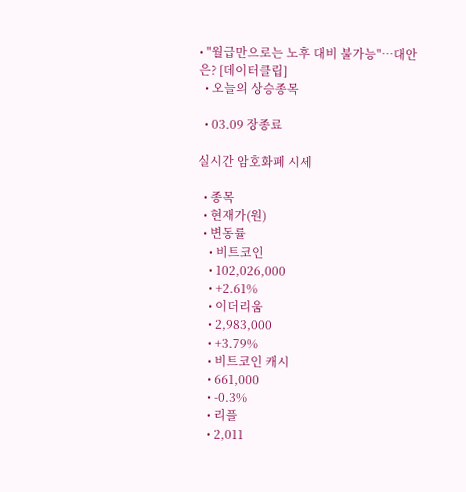• "월급만으로는 노후 대비 불가능"…대안은? [데이터클립]
  • 오늘의 상승종목

  • 03.09 장종료

실시간 암호화폐 시세

  • 종목
  • 현재가(원)
  • 변동률
    • 비트코인
    • 102,026,000
    • +2.61%
    • 이더리움
    • 2,983,000
    • +3.79%
    • 비트코인 캐시
    • 661,000
    • -0.3%
    • 리플
    • 2,011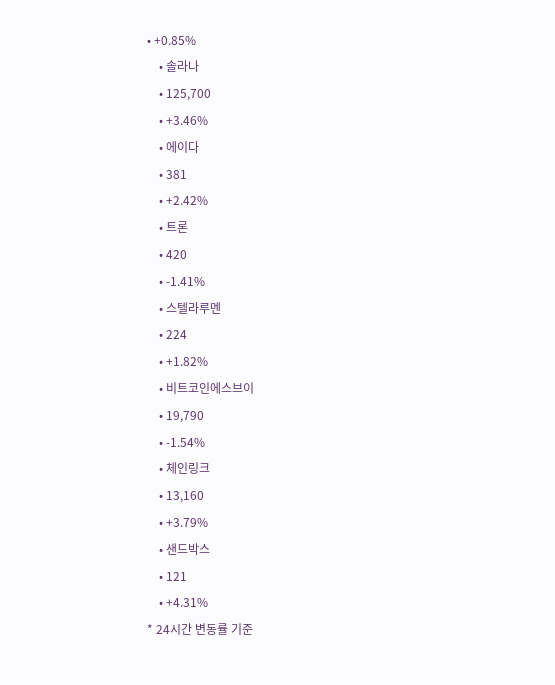• +0.85%
    • 솔라나
    • 125,700
    • +3.46%
    • 에이다
    • 381
    • +2.42%
    • 트론
    • 420
    • -1.41%
    • 스텔라루멘
    • 224
    • +1.82%
    • 비트코인에스브이
    • 19,790
    • -1.54%
    • 체인링크
    • 13,160
    • +3.79%
    • 샌드박스
    • 121
    • +4.31%
* 24시간 변동률 기준